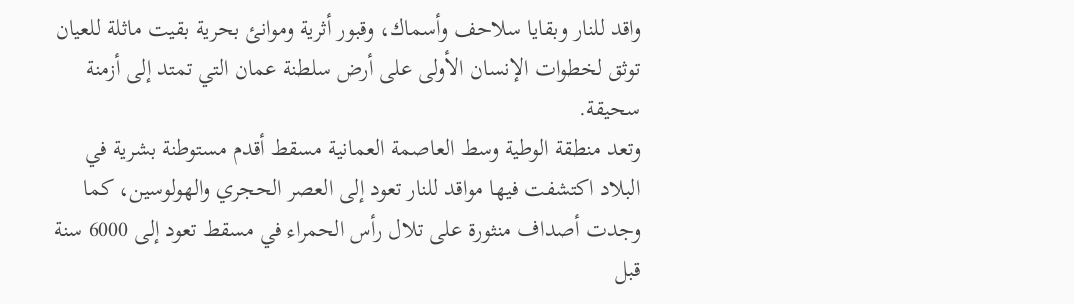واقد للنار وبقايا سلاحف وأسماك، وقبور أثرية وموانئ بحرية بقيت ماثلة للعيان توثق لخطوات الإنسان الأولى على أرض سلطنة عمان التي تمتد إلى أزمنة سحيقة.
وتعد منطقة الوطية وسط العاصمة العمانية مسقط أقدم مستوطنة بشرية في البلاد اكتشفت فيها مواقد للنار تعود إلى العصر الحجري والهولوسين، كما وجدت أصداف منثورة على تلال رأس الحمراء في مسقط تعود إلى 6000 سنة قبل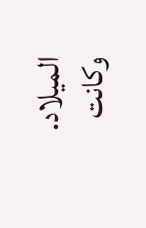الميلاد.
وكانت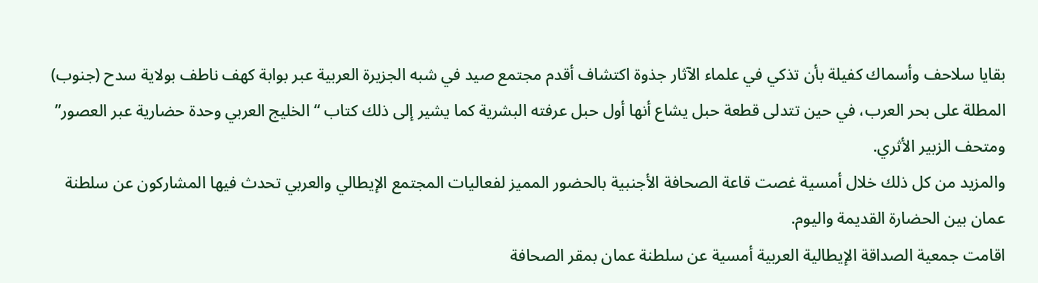بقايا سلاحف وأسماك كفيلة بأن تذكي في علماء الآثار جذوة اكتشاف أقدم مجتمع صيد في شبه الجزيرة العربية عبر بوابة كهف ناطف بولاية سدح (جنوب) المطلة على بحر العرب، في حين تتدلى قطعة حبل يشاع أنها أول حبل عرفته البشرية كما يشير إلى ذلك كتاب “الخليج العربي وحدة حضارية عبر العصور” ومتحف الزبير الأثري.
والمزيد من كل ذلك خلال أمسية غصت قاعة الصحافة الأجنبية بالحضور المميز لفعاليات المجتمع الإيطالي والعربي تحدث فيها المشاركون عن سلطنة عمان بين الحضارة القديمة واليوم.
اقامت جمعية الصداقة الإيطالية العربية أمسية عن سلطنة عمان بمقر الصحافة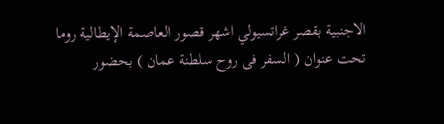الاجنبية بقصر غراتسيولي اشهر قصور العاصمة الإيطالية روما تحت عنوان ( السفر فى روح سلطنة عمان ) بحضور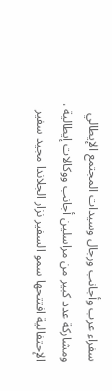سفراء عرب وأجانب ورجال وسيدات المجتمع الإيطالي ومشاركة عدد كبير من مراسلين أجانب ووكالات إيطالية .
الإحتفالية افتتحها سمو السفير نزار الجلاندا مجيد سفير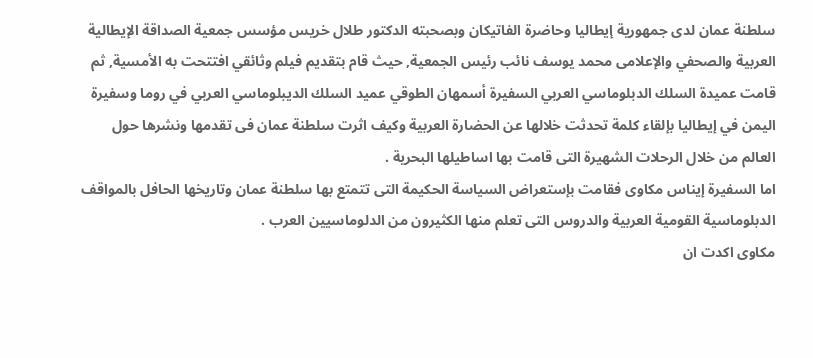سلطنة عمان لدى جمهورية إيطاليا وحاضرة الفاتيكان وبصحبته الدكتور طلال خريس مؤسس جمعية الصداقة الإيطالية العربية والصحفي والإعلامى محمد يوسف نائب رئيس الجمعية, حيث قام بتقديم فيلم وثائقي افتتحت به الأمسية, ثم قامت عميدة السلك الدبلوماسي العربي السفيرة أسمهان الطوقي عميد السلك الديبلوماسي العربي في روما وسفيرة اليمن في إيطاليا بإلقاء كلمة تحدثت خلالها عن الحضارة العربية وكيف اثرت سلطنة عمان فى تقدمها ونشرها حول العالم من خلال الرحلات الشهيرة التى قامت بها اساطيلها البحرية .
اما السفيرة إيناس مكاوى فقامت بإستعراض السياسة الحكيمة التى تتمتع بها سلطنة عمان وتاريخها الحافل بالمواقف الدبلوماسية القومية العربية والدروس التى تعلم منها الكثيرون من الدلوماسيين العرب .
مكاوى اكدت ان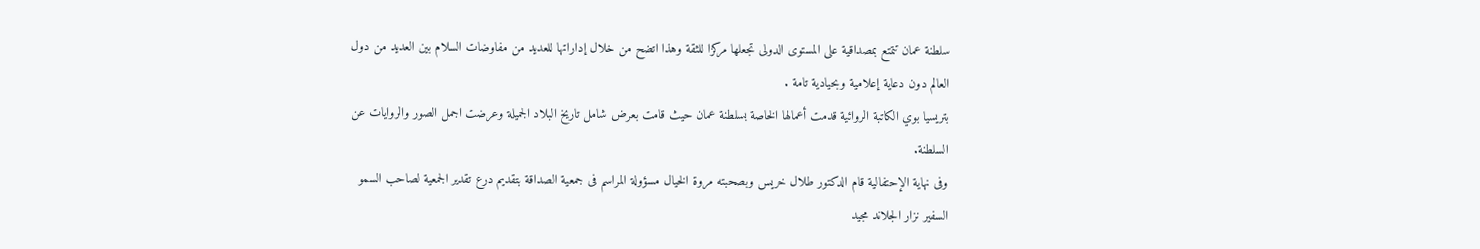سلطنة عمان تتمتع بمصداقية على المستوى الدولى تجعلها مركزا للثقة وهذا اتضح من خلال إداراتها للعديد من مفاوضات السلام بين العديد من دول العالم دون دعاية إعلامية وبحيادية تامة .
بتريسيا بوي الكاتبة الروائية قدمت أعمالها الخاصة بسلطنة عمان حيث قامت بعرض شامل تاريخ البلاد الجميلة وعرضت اجمل الصور والروايات عن السلطنة.
وفى نهاية الإحتفالية قام الدكتور طلال خريس وبصحبته مروة الخيال مسؤولة المراسم فى جمعية الصداقة بتقديم درع تقدير الجمعية لصاحب السمو السفير نزار الجلاند مجيد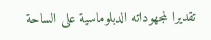تقديرا لمجهوداته الدبلوماسية على الساحة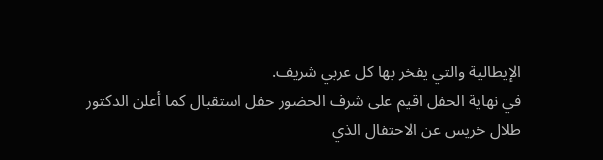الإيطالية والتي يفخر بها كل عربي شريف.
في نهاية الحفل اقيم على شرف الحضور حفل استقبال كما أعلن الدكتور طلال خريس عن الاحتفال الذي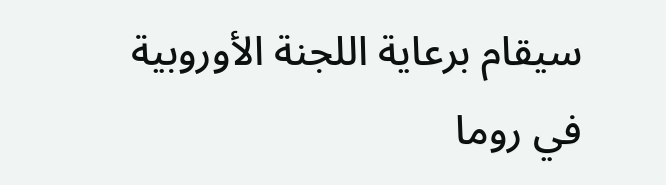سيقام برعاية اللجنة الأوروبية في روما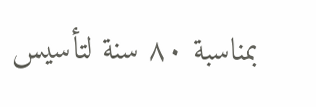بمناسبة ٨٠ سنة لتأسيس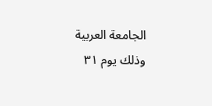الجامعة العربية وذلك يوم ٣١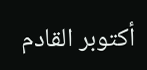أكتوبر القادم